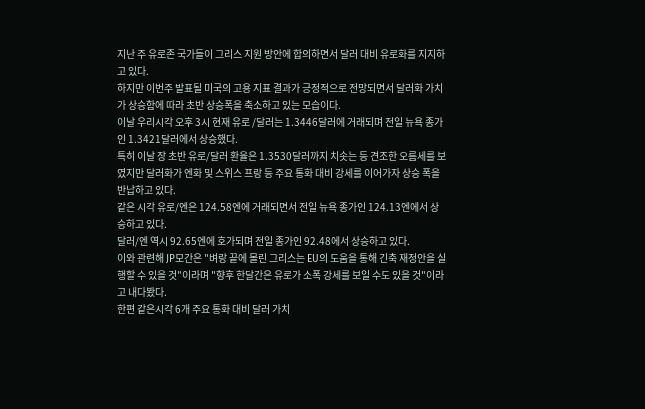지난 주 유로존 국가들이 그리스 지원 방안에 합의하면서 달러 대비 유로화를 지지하고 있다.
하지만 이번주 발표될 미국의 고용 지표 결과가 긍정적으로 전망되면서 달러화 가치가 상승함에 따라 초반 상승폭을 축소하고 있는 모습이다.
이날 우리시각 오후 3시 현재 유로 /달러는 1.3446달러에 거래되며 전일 뉴욕 종가인 1.3421달러에서 상승했다.
특히 이날 장 초반 유로/달러 환율은 1.3530달러까지 치솟는 등 견조한 오름세를 보였지만 달러화가 엔화 및 스위스 프랑 등 주요 통화 대비 강세를 이어가자 상승 폭을 반납하고 있다.
같은 시각 유로/엔은 124.58엔에 거래되면서 전일 뉴욕 종가인 124.13엔에서 상승하고 있다.
달러/엔 역시 92.65엔에 호가되며 전일 종가인 92.48에서 상승하고 있다.
이와 관련해 JP모간은 "벼랑 끝에 몰린 그리스는 EU의 도움을 통해 긴축 재정안을 실행할 수 있을 것"이라며 "향후 한달간은 유로가 소폭 강세를 보일 수도 있을 것"이라고 내다봤다.
한편 같은시각 6개 주요 통화 대비 달러 가치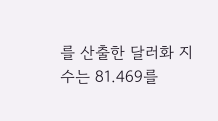를 산출한 달러화 지수는 81.469를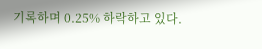기록하며 0.25% 하락하고 있다.